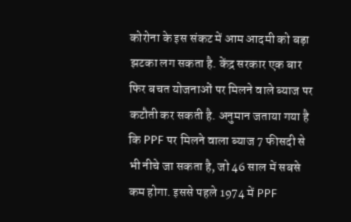कोरोना के इस संकट में आम आदमी को बड़ा झटका लग सकता है. केंद्र सरकार एक बार फिर बचत योजनाओं पर मिलने वाले ब्याज पर कटौती कर सकती है. अनुमान जताया गया है कि PPF पर मिलने वाला ब्याज 7 फीसदी से भी नीचे जा सकता है, जो 46 साल में सबसे कम होगा. इससे पहले 1974 में PPF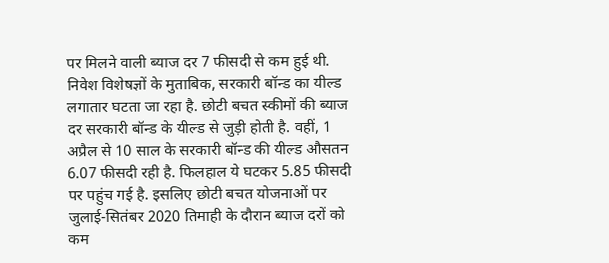पर मिलने वाली ब्याज दर 7 फीसदी से कम हुई थी. निवेश विशेषज्ञों के मुताबिक, सरकारी बॉन्ड का यील्ड लगातार घटता जा रहा है. छोटी बचत स्कीमों की ब्याज दर सरकारी बॉन्ड के यील्ड से जुड़ी होती है. वहीं, 1 अप्रैल से 10 साल के सरकारी बॉन्ड की यील्ड औसतन 6.07 फीसदी रही है. फिलहाल ये घटकर 5.85 फीसदी पर पहुंच गई है. इसलिए छोटी बचत योजनाओं पर जुलाई-सितंबर 2020 तिमाही के दौरान ब्याज दरों को कम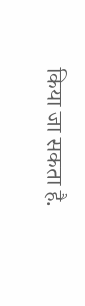किया जा सकता है.